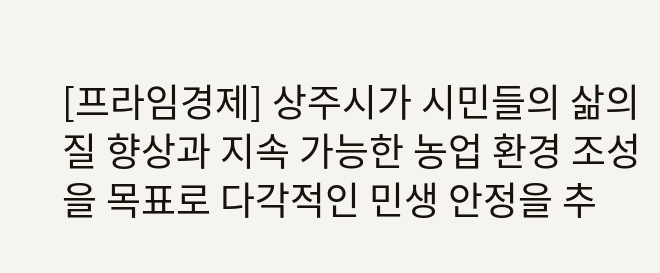[프라임경제] 상주시가 시민들의 삶의 질 향상과 지속 가능한 농업 환경 조성을 목표로 다각적인 민생 안정을 추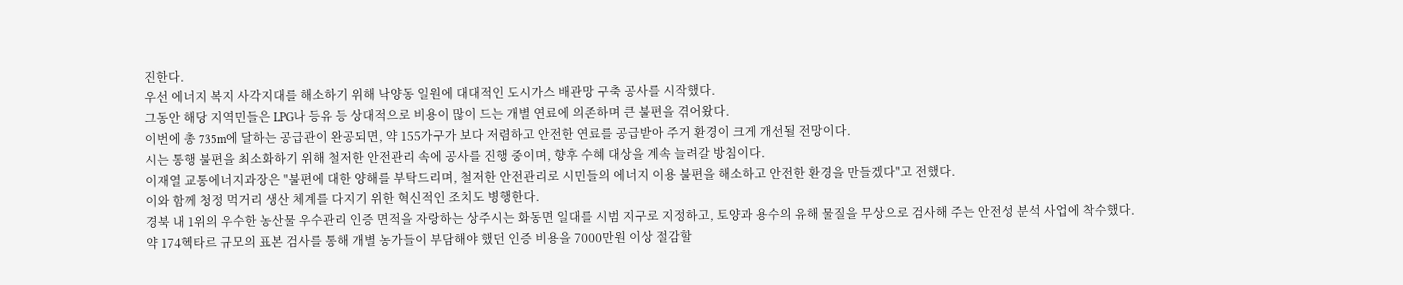진한다.
우선 에너지 복지 사각지대를 해소하기 위해 낙양동 일원에 대대적인 도시가스 배관망 구축 공사를 시작했다.
그동안 해당 지역민들은 LPG나 등유 등 상대적으로 비용이 많이 드는 개별 연료에 의존하며 큰 불편을 겪어왔다.
이번에 총 735m에 달하는 공급관이 완공되면, 약 155가구가 보다 저렴하고 안전한 연료를 공급받아 주거 환경이 크게 개선될 전망이다.
시는 통행 불편을 최소화하기 위해 철저한 안전관리 속에 공사를 진행 중이며, 향후 수혜 대상을 계속 늘려갈 방침이다.
이재열 교통에너지과장은 "불편에 대한 양해를 부탁드리며, 철저한 안전관리로 시민들의 에너지 이용 불편을 해소하고 안전한 환경을 만들겠다"고 전했다.
이와 함께 청정 먹거리 생산 체계를 다지기 위한 혁신적인 조치도 병행한다.
경북 내 1위의 우수한 농산물 우수관리 인증 면적을 자랑하는 상주시는 화동면 일대를 시범 지구로 지정하고, 토양과 용수의 유해 물질을 무상으로 검사해 주는 안전성 분석 사업에 착수했다.
약 174헥타르 규모의 표본 검사를 통해 개별 농가들이 부담해야 했던 인증 비용을 7000만원 이상 절감할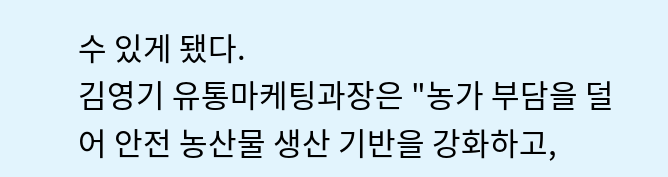수 있게 됐다.
김영기 유통마케팅과장은 "농가 부담을 덜어 안전 농산물 생산 기반을 강화하고,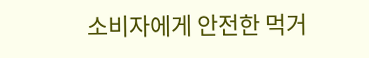소비자에게 안전한 먹거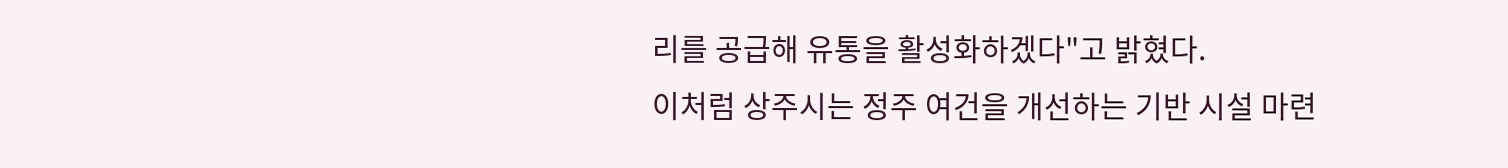리를 공급해 유통을 활성화하겠다"고 밝혔다.
이처럼 상주시는 정주 여건을 개선하는 기반 시설 마련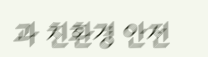과 친환경 안전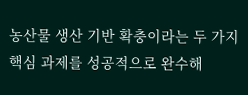농산물 생산 기반 확충이라는 두 가지 핵심 과제를 성공적으로 완수해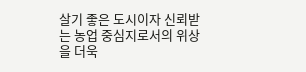살기 좋은 도시이자 신뢰받는 농업 중심지로서의 위상을 더욱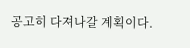공고히 다져나갈 계획이다.